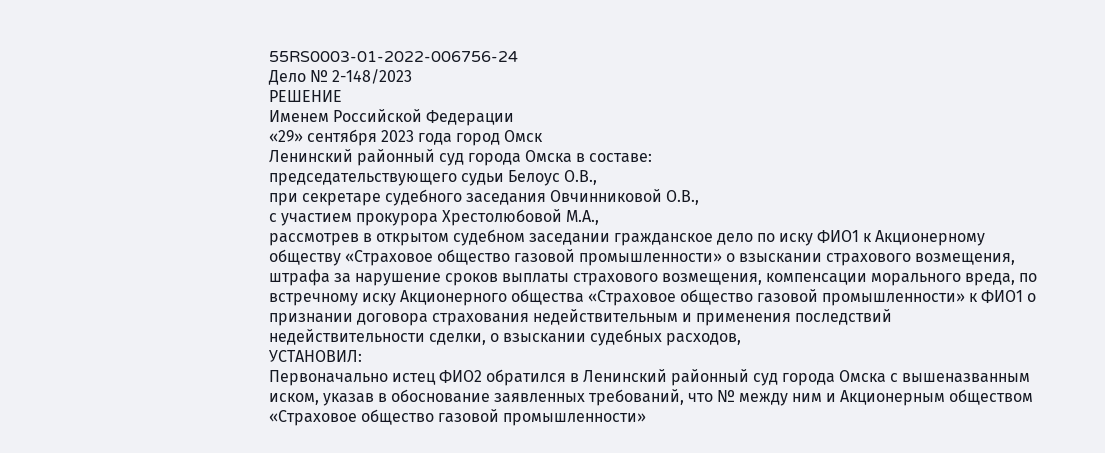55RS0003-01-2022-006756-24
Дело № 2-148/2023
РЕШЕНИЕ
Именем Российской Федерации
«29» сентября 2023 года город Омск
Ленинский районный суд города Омска в составе:
председательствующего судьи Белоус О.В.,
при секретаре судебного заседания Овчинниковой О.В.,
с участием прокурора Хрестолюбовой М.А.,
рассмотрев в открытом судебном заседании гражданское дело по иску ФИО1 к Акционерному обществу «Страховое общество газовой промышленности» о взыскании страхового возмещения, штрафа за нарушение сроков выплаты страхового возмещения, компенсации морального вреда, по встречному иску Акционерного общества «Страховое общество газовой промышленности» к ФИО1 о признании договора страхования недействительным и применения последствий недействительности сделки, о взыскании судебных расходов,
УСТАНОВИЛ:
Первоначально истец ФИО2 обратился в Ленинский районный суд города Омска с вышеназванным иском, указав в обоснование заявленных требований, что № между ним и Акционерным обществом «Страховое общество газовой промышленности»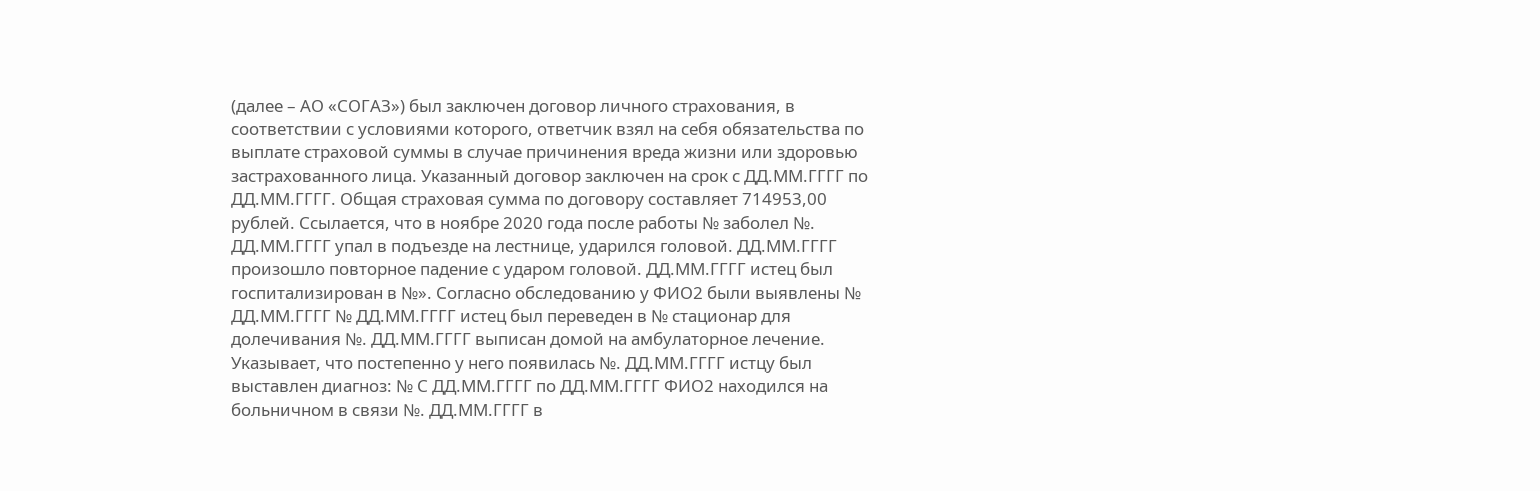(далее – АО «СОГАЗ») был заключен договор личного страхования, в соответствии с условиями которого, ответчик взял на себя обязательства по выплате страховой суммы в случае причинения вреда жизни или здоровью застрахованного лица. Указанный договор заключен на срок с ДД.ММ.ГГГГ по ДД.ММ.ГГГГ. Общая страховая сумма по договору составляет 714953,00 рублей. Ссылается, что в ноябре 2020 года после работы № заболел №. ДД.ММ.ГГГГ упал в подъезде на лестнице, ударился головой. ДД.ММ.ГГГГ произошло повторное падение с ударом головой. ДД.ММ.ГГГГ истец был госпитализирован в №». Согласно обследованию у ФИО2 были выявлены № ДД.ММ.ГГГГ № ДД.ММ.ГГГГ истец был переведен в № стационар для долечивания №. ДД.ММ.ГГГГ выписан домой на амбулаторное лечение. Указывает, что постепенно у него появилась №. ДД.ММ.ГГГГ истцу был выставлен диагноз: № С ДД.ММ.ГГГГ по ДД.ММ.ГГГГ ФИО2 находился на больничном в связи №. ДД.ММ.ГГГГ в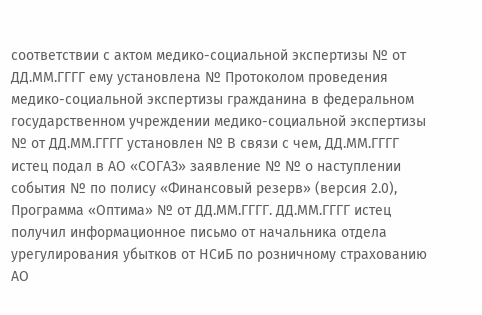соответствии с актом медико-социальной экспертизы № от ДД.ММ.ГГГГ ему установлена № Протоколом проведения медико-социальной экспертизы гражданина в федеральном государственном учреждении медико-социальной экспертизы № от ДД.ММ.ГГГГ установлен № В связи с чем, ДД.ММ.ГГГГ истец подал в АО «СОГАЗ» заявление № № о наступлении события № по полису «Финансовый резерв» (версия 2.0), Программа «Оптима» № от ДД.ММ.ГГГГ. ДД.ММ.ГГГГ истец получил информационное письмо от начальника отдела урегулирования убытков от НСиБ по розничному страхованию АО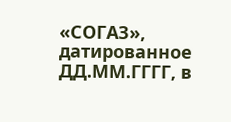«СОГАЗ», датированное ДД.ММ.ГГГГ, в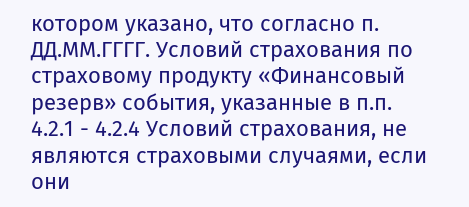котором указано, что согласно п. ДД.ММ.ГГГГ. Условий страхования по страховому продукту «Финансовый резерв» события, указанные в п.п. 4.2.1 - 4.2.4 Условий страхования, не являются страховыми случаями, если они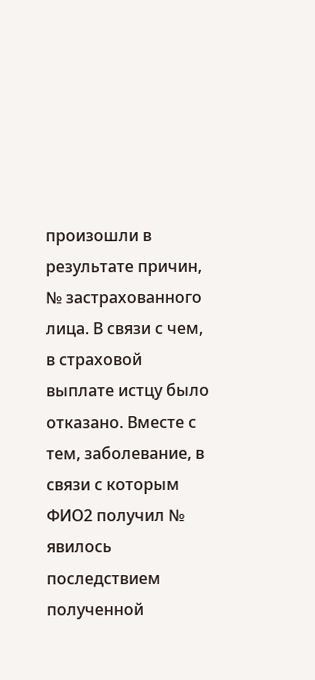произошли в результате причин, № застрахованного лица. В связи с чем, в страховой выплате истцу было отказано. Вместе с тем, заболевание, в связи с которым ФИО2 получил № явилось последствием полученной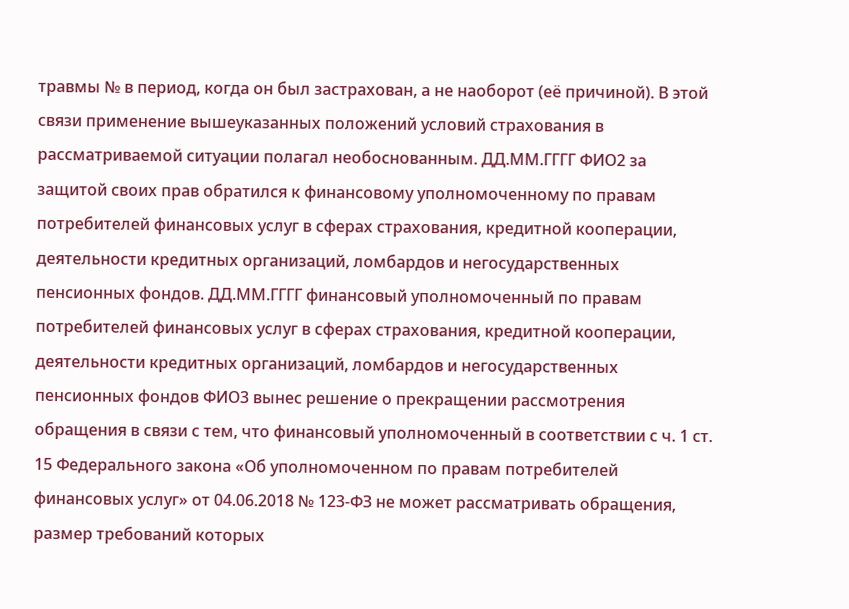травмы № в период, когда он был застрахован, а не наоборот (её причиной). В этой связи применение вышеуказанных положений условий страхования в рассматриваемой ситуации полагал необоснованным. ДД.ММ.ГГГГ ФИО2 за защитой своих прав обратился к финансовому уполномоченному по правам потребителей финансовых услуг в сферах страхования, кредитной кооперации, деятельности кредитных организаций, ломбардов и негосударственных пенсионных фондов. ДД.ММ.ГГГГ финансовый уполномоченный по правам потребителей финансовых услуг в сферах страхования, кредитной кооперации, деятельности кредитных организаций, ломбардов и негосударственных пенсионных фондов ФИО3 вынес решение о прекращении рассмотрения обращения в связи с тем, что финансовый уполномоченный в соответствии с ч. 1 ст. 15 Федерального закона «Об уполномоченном по правам потребителей финансовых услуг» от 04.06.2018 № 123-ФЗ не может рассматривать обращения, размер требований которых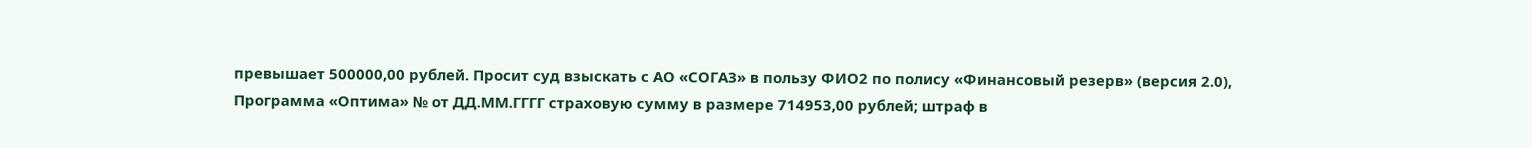превышает 500000,00 рублей. Просит суд взыскать с АО «СОГАЗ» в пользу ФИО2 по полису «Финансовый резерв» (версия 2.0), Программа «Оптима» № от ДД.ММ.ГГГГ страховую сумму в размере 714953,00 рублей; штраф в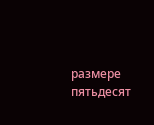размере пятьдесят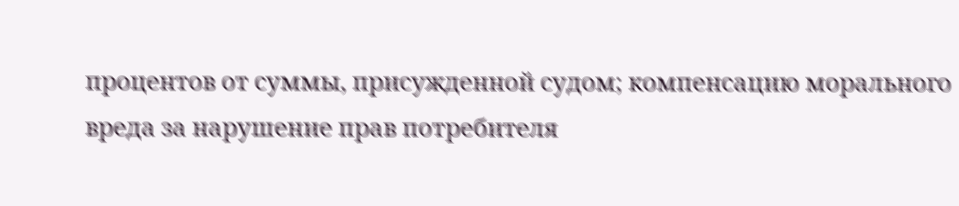процентов от суммы, присужденной судом; компенсацию морального вреда за нарушение прав потребителя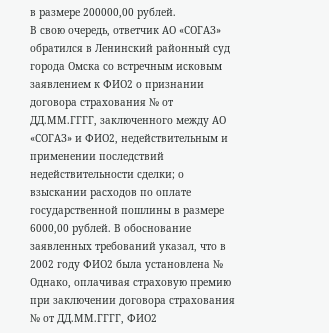в размере 200000,00 рублей.
В свою очередь, ответчик АО «СОГАЗ» обратился в Ленинский районный суд города Омска со встречным исковым заявлением к ФИО2 о признании договора страхования № от ДД.ММ.ГГГГ, заключенного между АО «СОГАЗ» и ФИО2, недействительным и применении последствий недействительности сделки; о взыскании расходов по оплате государственной пошлины в размере 6000,00 рублей. В обоснование заявленных требований указал, что в 2002 году ФИО2 была установлена № Однако, оплачивая страховую премию при заключении договора страхования № от ДД.ММ.ГГГГ, ФИО2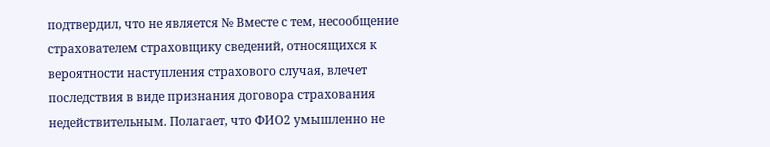подтвердил, что не является № Вместе с тем, несообщение страхователем страховщику сведений, относящихся к вероятности наступления страхового случая, влечет последствия в виде признания договора страхования недействительным. Полагает, что ФИО2 умышленно не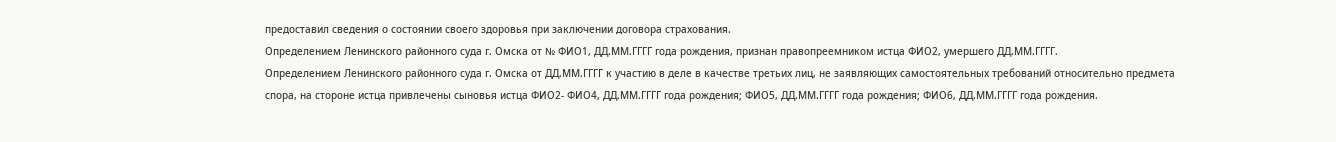предоставил сведения о состоянии своего здоровья при заключении договора страхования.
Определением Ленинского районного суда г. Омска от № ФИО1, ДД.ММ.ГГГГ года рождения, признан правопреемником истца ФИО2, умершего ДД.ММ.ГГГГ.
Определением Ленинского районного суда г. Омска от ДД.ММ.ГГГГ к участию в деле в качестве третьих лиц, не заявляющих самостоятельных требований относительно предмета спора, на стороне истца привлечены сыновья истца ФИО2- ФИО4, ДД.ММ.ГГГГ года рождения; ФИО5, ДД.ММ.ГГГГ года рождения; ФИО6, ДД.ММ.ГГГГ года рождения.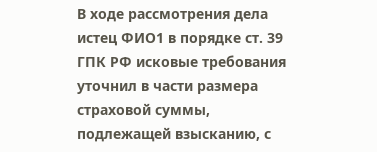В ходе рассмотрения дела истец ФИО1 в порядке ст. 39 ГПК РФ исковые требования уточнил в части размера страховой суммы, подлежащей взысканию, с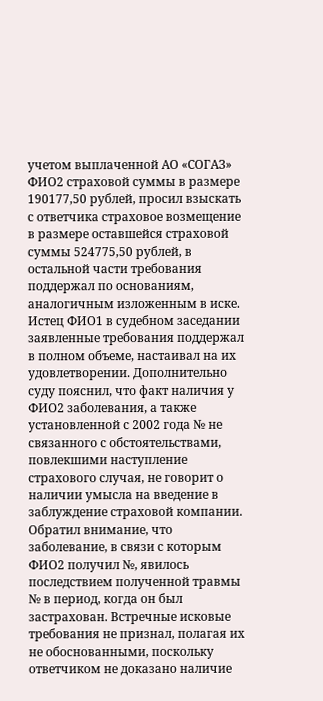учетом выплаченной АО «СОГАЗ» ФИО2 страховой суммы в размере 190177,50 рублей, просил взыскать с ответчика страховое возмещение в размере оставшейся страховой суммы 524775,50 рублей, в остальной части требования поддержал по основаниям, аналогичным изложенным в иске.
Истец ФИО1 в судебном заседании заявленные требования поддержал в полном объеме, настаивал на их удовлетворении. Дополнительно суду пояснил, что факт наличия у ФИО2 заболевания, а также установленной с 2002 года № не связанного с обстоятельствами, повлекшими наступление страхового случая, не говорит о наличии умысла на введение в заблуждение страховой компании. Обратил внимание, что заболевание, в связи с которым ФИО2 получил №, явилось последствием полученной травмы № в период, когда он был застрахован. Встречные исковые требования не признал, полагая их не обоснованными, поскольку ответчиком не доказано наличие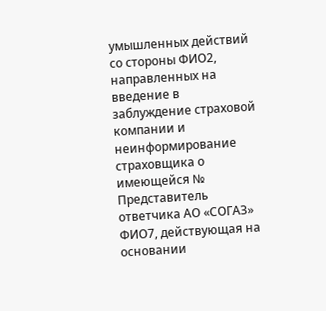умышленных действий со стороны ФИО2, направленных на введение в заблуждение страховой компании и неинформирование страховщика о имеющейся №
Представитель ответчика АО «СОГАЗ» ФИО7, действующая на основании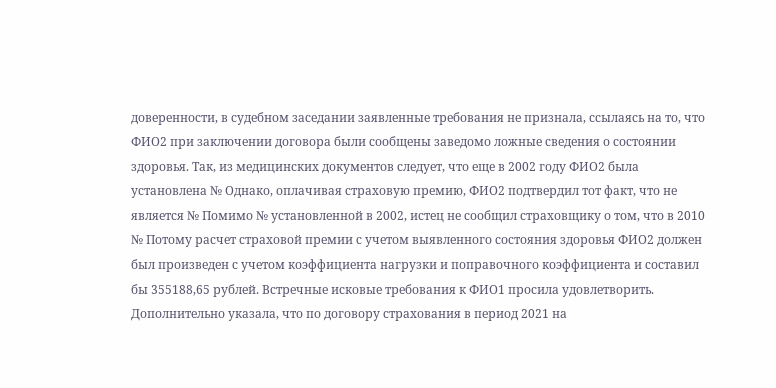доверенности, в судебном заседании заявленные требования не признала, ссылаясь на то, что ФИО2 при заключении договора были сообщены заведомо ложные сведения о состоянии здоровья. Так, из медицинских документов следует, что еще в 2002 году ФИО2 была установлена № Однако, оплачивая страховую премию, ФИО2 подтвердил тот факт, что не является № Помимо № установленной в 2002, истец не сообщил страховщику о том, что в 2010 № Потому расчет страховой премии с учетом выявленного состояния здоровья ФИО2 должен был произведен с учетом коэффициента нагрузки и поправочного коэффициента и составил бы 355188,65 рублей. Встречные исковые требования к ФИО1 просила удовлетворить. Дополнительно указала, что по договору страхования в период 2021 на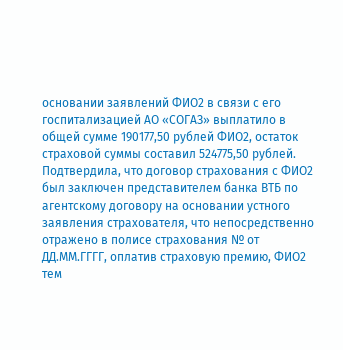основании заявлений ФИО2 в связи с его госпитализацией АО «СОГАЗ» выплатило в общей сумме 190177,50 рублей ФИО2, остаток страховой суммы составил 524775,50 рублей. Подтвердила, что договор страхования с ФИО2 был заключен представителем банка ВТБ по агентскому договору на основании устного заявления страхователя, что непосредственно отражено в полисе страхования № от ДД.ММ.ГГГГ, оплатив страховую премию, ФИО2 тем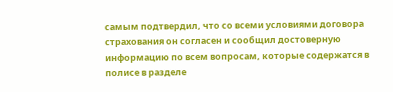самым подтвердил, что со всеми условиями договора страхования он согласен и сообщил достоверную информацию по всем вопросам, которые содержатся в полисе в разделе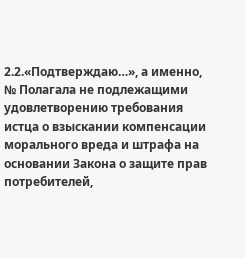2.2.«Подтверждаю…», а именно, № Полагала не подлежащими удовлетворению требования истца о взыскании компенсации морального вреда и штрафа на основании Закона о защите прав потребителей,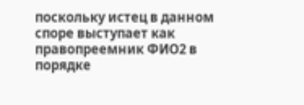поскольку истец в данном споре выступает как правопреемник ФИО2 в порядке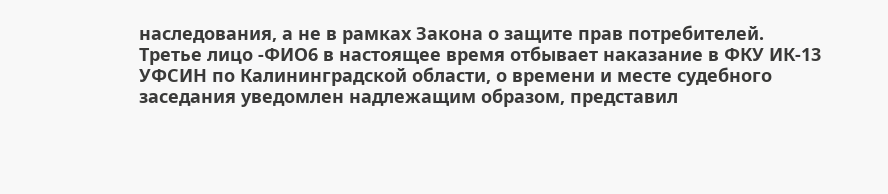наследования, а не в рамках Закона о защите прав потребителей.
Третье лицо -ФИО6 в настоящее время отбывает наказание в ФКУ ИК-13 УФСИН по Калининградской области, о времени и месте судебного заседания уведомлен надлежащим образом, представил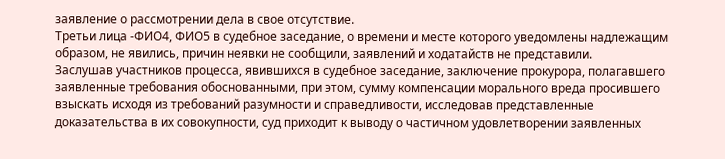заявление о рассмотрении дела в свое отсутствие.
Третьи лица -ФИО4, ФИО5 в судебное заседание, о времени и месте которого уведомлены надлежащим образом, не явились, причин неявки не сообщили, заявлений и ходатайств не представили.
Заслушав участников процесса, явившихся в судебное заседание, заключение прокурора, полагавшего заявленные требования обоснованными, при этом, сумму компенсации морального вреда просившего взыскать исходя из требований разумности и справедливости, исследовав представленные доказательства в их совокупности, суд приходит к выводу о частичном удовлетворении заявленных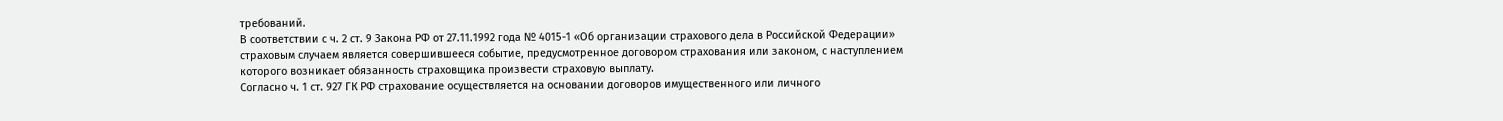требований.
В соответствии с ч. 2 ст. 9 Закона РФ от 27.11.1992 года № 4015-1 «Об организации страхового дела в Российской Федерации» страховым случаем является совершившееся событие, предусмотренное договором страхования или законом, с наступлением которого возникает обязанность страховщика произвести страховую выплату.
Согласно ч. 1 ст. 927 ГК РФ страхование осуществляется на основании договоров имущественного или личного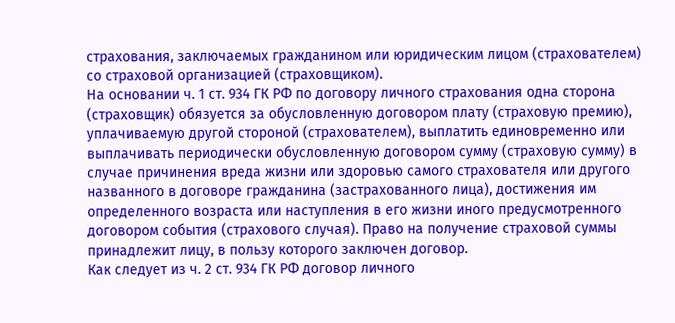страхования, заключаемых гражданином или юридическим лицом (страхователем) со страховой организацией (страховщиком).
На основании ч. 1 ст. 934 ГК РФ по договору личного страхования одна сторона (страховщик) обязуется за обусловленную договором плату (страховую премию), уплачиваемую другой стороной (страхователем), выплатить единовременно или выплачивать периодически обусловленную договором сумму (страховую сумму) в случае причинения вреда жизни или здоровью самого страхователя или другого названного в договоре гражданина (застрахованного лица), достижения им определенного возраста или наступления в его жизни иного предусмотренного договором события (страхового случая). Право на получение страховой суммы принадлежит лицу, в пользу которого заключен договор.
Как следует из ч. 2 ст. 934 ГК РФ договор личного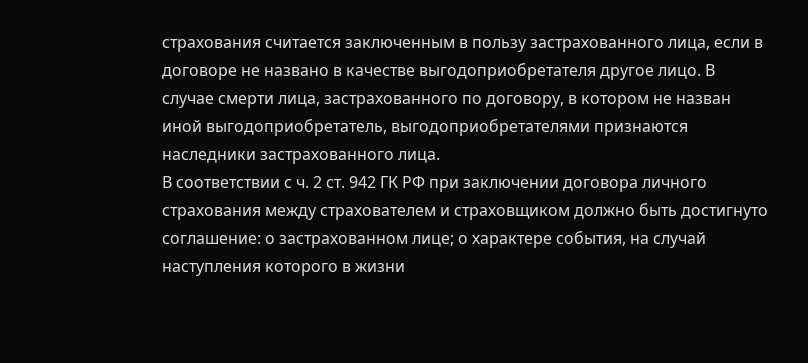страхования считается заключенным в пользу застрахованного лица, если в договоре не названо в качестве выгодоприобретателя другое лицо. В случае смерти лица, застрахованного по договору, в котором не назван иной выгодоприобретатель, выгодоприобретателями признаются наследники застрахованного лица.
В соответствии с ч. 2 ст. 942 ГК РФ при заключении договора личного страхования между страхователем и страховщиком должно быть достигнуто соглашение: о застрахованном лице; о характере события, на случай наступления которого в жизни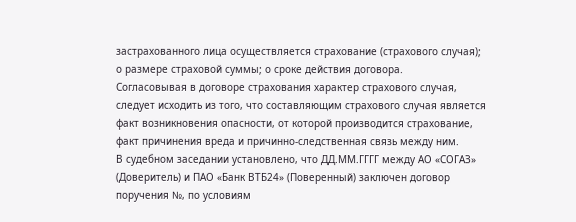застрахованного лица осуществляется страхование (страхового случая); о размере страховой суммы; о сроке действия договора.
Согласовывая в договоре страхования характер страхового случая, следует исходить из того, что составляющим страхового случая является факт возникновения опасности, от которой производится страхование, факт причинения вреда и причинно-следственная связь между ним.
В судебном заседании установлено, что ДД.ММ.ГГГГ между АО «СОГАЗ» (Доверитель) и ПАО «Банк ВТБ24» (Поверенный) заключен договор поручения №, по условиям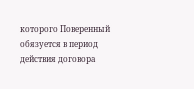которого Поверенный обязуется в период действия договора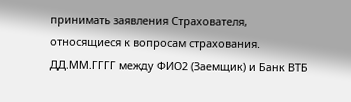принимать заявления Страхователя, относящиеся к вопросам страхования.
ДД.ММ.ГГГГ между ФИО2 (Заемщик) и Банк ВТБ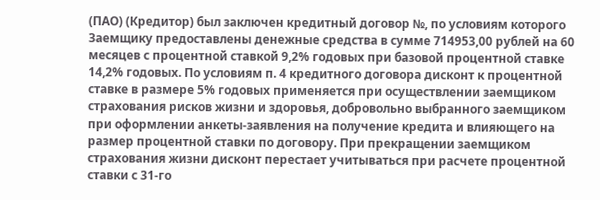(ПАО) (Кредитор) был заключен кредитный договор №, по условиям которого Заемщику предоставлены денежные средства в сумме 714953,00 рублей на 60 месяцев с процентной ставкой 9,2% годовых при базовой процентной ставке 14,2% годовых. По условиям п. 4 кредитного договора дисконт к процентной ставке в размере 5% годовых применяется при осуществлении заемщиком страхования рисков жизни и здоровья, добровольно выбранного заемщиком при оформлении анкеты-заявления на получение кредита и влияющего на размер процентной ставки по договору. При прекращении заемщиком страхования жизни дисконт перестает учитываться при расчете процентной ставки с 31-го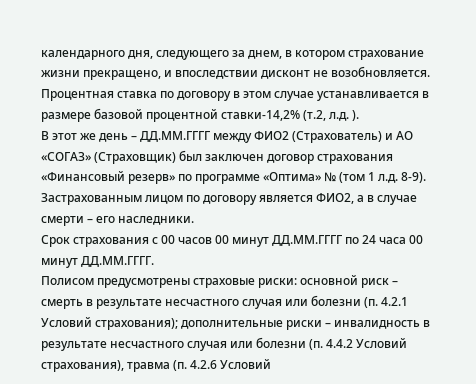календарного дня, следующего за днем, в котором страхование жизни прекращено, и впоследствии дисконт не возобновляется. Процентная ставка по договору в этом случае устанавливается в размере базовой процентной ставки-14,2% (т.2, л.д. ).
В этот же день – ДД.ММ.ГГГГ между ФИО2 (Страхователь) и АО «СОГАЗ» (Страховщик) был заключен договор страхования «Финансовый резерв» по программе «Оптима» № (том 1 л.д. 8-9).
Застрахованным лицом по договору является ФИО2, а в случае смерти – его наследники.
Срок страхования с 00 часов 00 минут ДД.ММ.ГГГГ по 24 часа 00 минут ДД.ММ.ГГГГ.
Полисом предусмотрены страховые риски: основной риск – смерть в результате несчастного случая или болезни (п. 4.2.1 Условий страхования); дополнительные риски – инвалидность в результате несчастного случая или болезни (п. 4.4.2 Условий страхования), травма (п. 4.2.6 Условий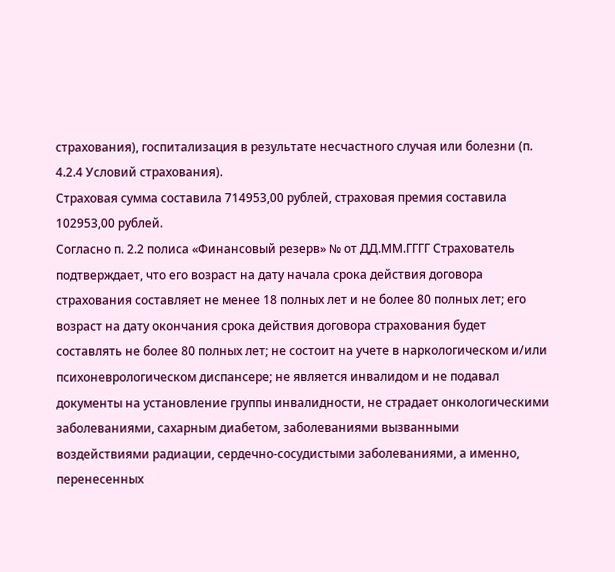страхования), госпитализация в результате несчастного случая или болезни (п. 4.2.4 Условий страхования).
Страховая сумма составила 714953,00 рублей, страховая премия составила 102953,00 рублей.
Согласно п. 2.2 полиса «Финансовый резерв» № от ДД.ММ.ГГГГ Страхователь подтверждает, что его возраст на дату начала срока действия договора страхования составляет не менее 18 полных лет и не более 80 полных лет; его возраст на дату окончания срока действия договора страхования будет составлять не более 80 полных лет; не состоит на учете в наркологическом и/или психоневрологическом диспансере; не является инвалидом и не подавал документы на установление группы инвалидности, не страдает онкологическими заболеваниями, сахарным диабетом, заболеваниями вызванными воздействиями радиации, сердечно-сосудистыми заболеваниями, а именно, перенесенных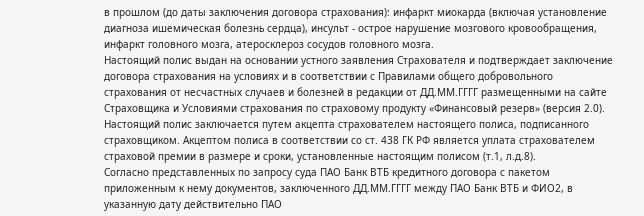в прошлом (до даты заключения договора страхования): инфаркт миокарда (включая установление диагноза ишемическая болезнь сердца), инсульт - острое нарушение мозгового кровообращения, инфаркт головного мозга, атеросклероз сосудов головного мозга.
Настоящий полис выдан на основании устного заявления Страхователя и подтверждает заключение договора страхования на условиях и в соответствии с Правилами общего добровольного страхования от несчастных случаев и болезней в редакции от ДД.ММ.ГГГГ размещенными на сайте Страховщика и Условиями страхования по страховому продукту «Финансовый резерв» (версия 2.0).
Настоящий полис заключается путем акцепта страхователем настоящего полиса, подписанного страховщиком. Акцептом полиса в соответствии со ст. 438 ГК РФ является уплата страхователем страховой премии в размере и сроки, установленные настоящим полисом (т.1, л.д.8).
Согласно представленных по запросу суда ПАО Банк ВТБ кредитного договора с пакетом приложенным к нему документов, заключенного ДД.ММ.ГГГГ между ПАО Банк ВТБ и ФИО2, в указанную дату действительно ПАО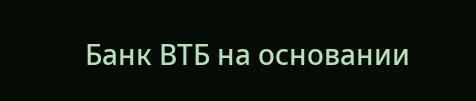Банк ВТБ на основании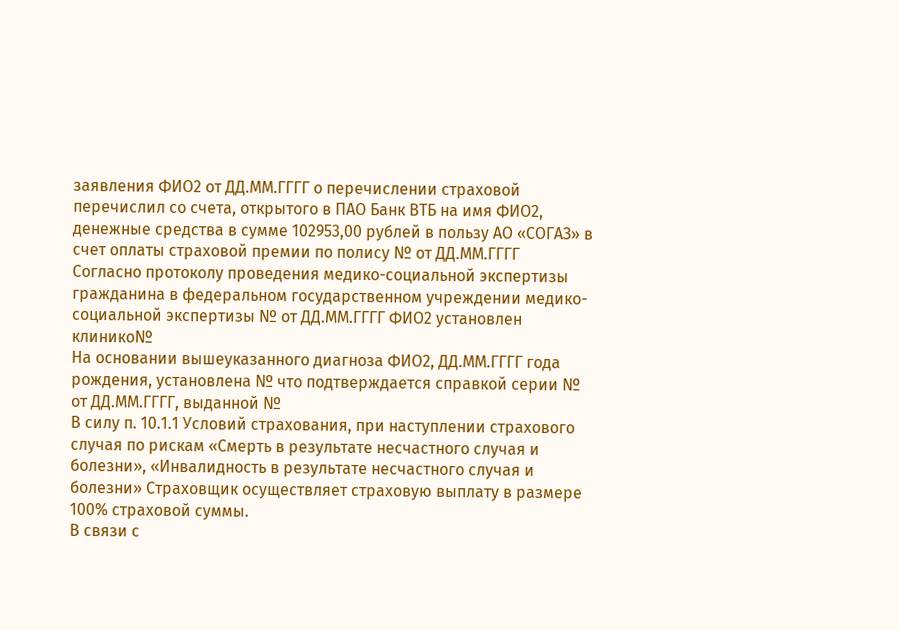заявления ФИО2 от ДД.ММ.ГГГГ о перечислении страховой перечислил со счета, открытого в ПАО Банк ВТБ на имя ФИО2, денежные средства в сумме 102953,00 рублей в пользу АО «СОГАЗ» в счет оплаты страховой премии по полису № от ДД.ММ.ГГГГ
Согласно протоколу проведения медико-социальной экспертизы гражданина в федеральном государственном учреждении медико-социальной экспертизы № от ДД.ММ.ГГГГ ФИО2 установлен клинико№
На основании вышеуказанного диагноза ФИО2, ДД.ММ.ГГГГ года рождения, установлена № что подтверждается справкой серии № от ДД.ММ.ГГГГ, выданной №
В силу п. 10.1.1 Условий страхования, при наступлении страхового случая по рискам «Смерть в результате несчастного случая и болезни», «Инвалидность в результате несчастного случая и болезни» Страховщик осуществляет страховую выплату в размере 100% страховой суммы.
В связи с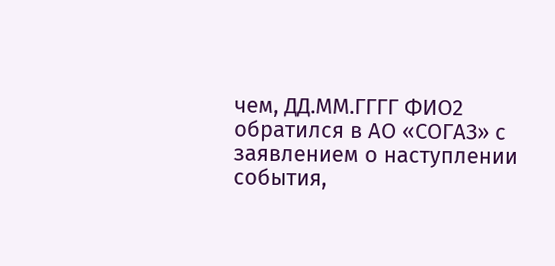чем, ДД.ММ.ГГГГ ФИО2 обратился в АО «СОГАЗ» с заявлением о наступлении события,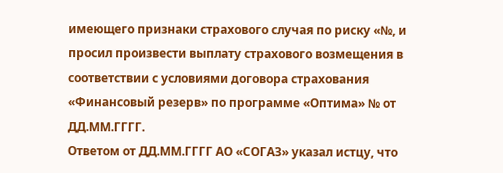имеющего признаки страхового случая по риску «№, и просил произвести выплату страхового возмещения в соответствии с условиями договора страхования «Финансовый резерв» по программе «Оптима» № от ДД.ММ.ГГГГ.
Ответом от ДД.ММ.ГГГГ АО «СОГАЗ» указал истцу, что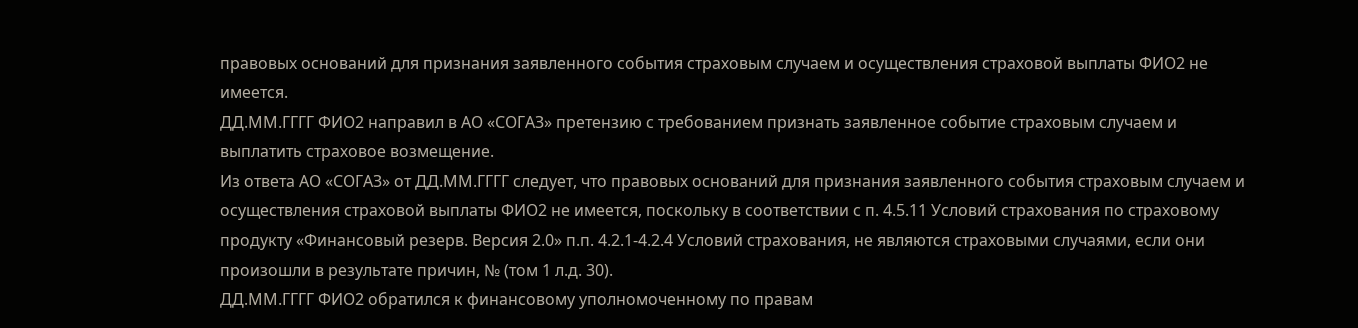правовых оснований для признания заявленного события страховым случаем и осуществления страховой выплаты ФИО2 не имеется.
ДД.ММ.ГГГГ ФИО2 направил в АО «СОГАЗ» претензию с требованием признать заявленное событие страховым случаем и выплатить страховое возмещение.
Из ответа АО «СОГАЗ» от ДД.ММ.ГГГГ следует, что правовых оснований для признания заявленного события страховым случаем и осуществления страховой выплаты ФИО2 не имеется, поскольку в соответствии с п. 4.5.11 Условий страхования по страховому продукту «Финансовый резерв. Версия 2.0» п.п. 4.2.1-4.2.4 Условий страхования, не являются страховыми случаями, если они произошли в результате причин, № (том 1 л.д. 30).
ДД.ММ.ГГГГ ФИО2 обратился к финансовому уполномоченному по правам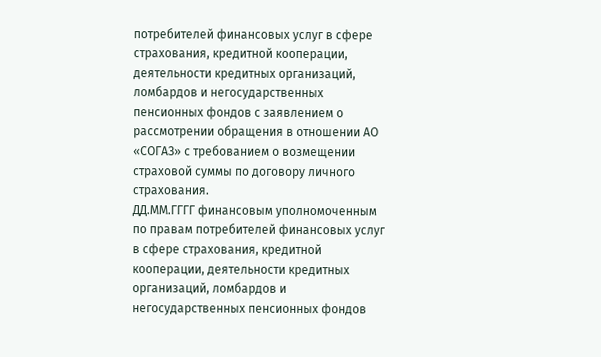потребителей финансовых услуг в сфере страхования, кредитной кооперации, деятельности кредитных организаций, ломбардов и негосударственных пенсионных фондов с заявлением о рассмотрении обращения в отношении АО «СОГАЗ» с требованием о возмещении страховой суммы по договору личного страхования.
ДД.ММ.ГГГГ финансовым уполномоченным по правам потребителей финансовых услуг в сфере страхования, кредитной кооперации, деятельности кредитных организаций, ломбардов и негосударственных пенсионных фондов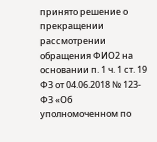принято решение о прекращении рассмотрении обращения ФИО2 на основании п. 1 ч. 1 ст. 19 ФЗ от 04.06.2018 № 123-ФЗ «Об уполномоченном по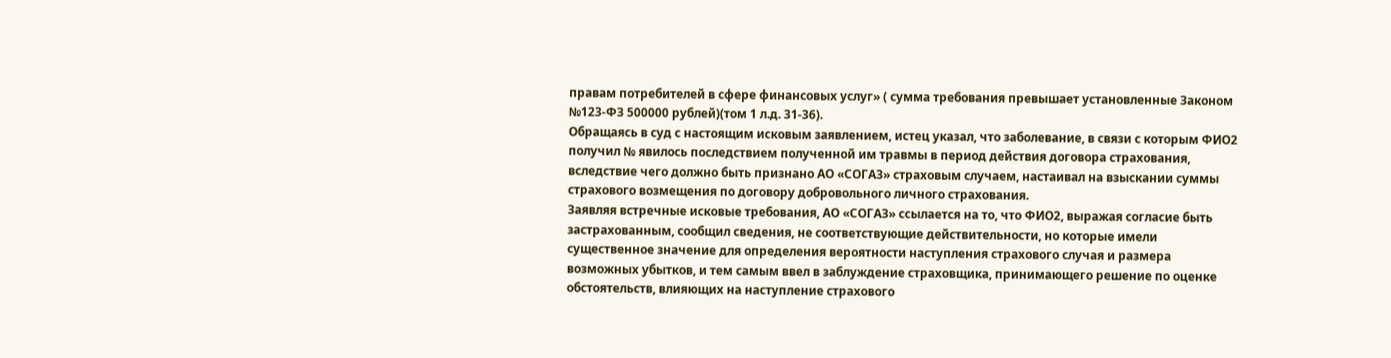правам потребителей в сфере финансовых услуг» ( сумма требования превышает установленные Законом №123-ФЗ 500000 рублей)(том 1 л.д. 31-36).
Обращаясь в суд с настоящим исковым заявлением, истец указал, что заболевание, в связи с которым ФИО2 получил № явилось последствием полученной им травмы в период действия договора страхования, вследствие чего должно быть признано АО «СОГАЗ» страховым случаем, настаивал на взыскании суммы страхового возмещения по договору добровольного личного страхования.
Заявляя встречные исковые требования, АО «СОГАЗ» ссылается на то, что ФИО2, выражая согласие быть застрахованным, сообщил сведения, не соответствующие действительности, но которые имели существенное значение для определения вероятности наступления страхового случая и размера возможных убытков, и тем самым ввел в заблуждение страховщика, принимающего решение по оценке обстоятельств, влияющих на наступление страхового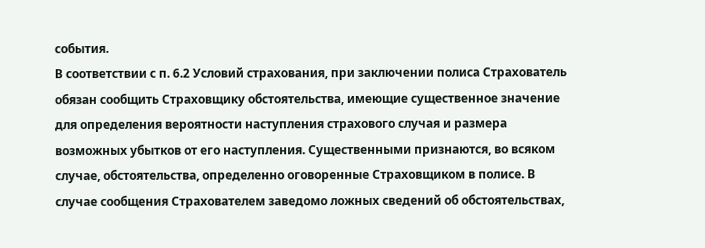события.
В соответствии с п. 6.2 Условий страхования, при заключении полиса Страхователь обязан сообщить Страховщику обстоятельства, имеющие существенное значение для определения вероятности наступления страхового случая и размера возможных убытков от его наступления. Существенными признаются, во всяком случае, обстоятельства, определенно оговоренные Страховщиком в полисе. В случае сообщения Страхователем заведомо ложных сведений об обстоятельствах,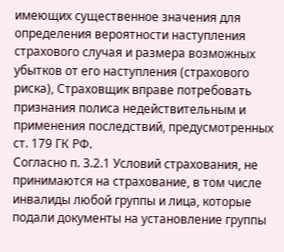имеющих существенное значения для определения вероятности наступления страхового случая и размера возможных убытков от его наступления (страхового риска), Страховщик вправе потребовать признания полиса недействительным и применения последствий, предусмотренных ст. 179 ГК РФ.
Согласно п. 3.2.1 Условий страхования, не принимаются на страхование, в том числе инвалиды любой группы и лица, которые подали документы на установление группы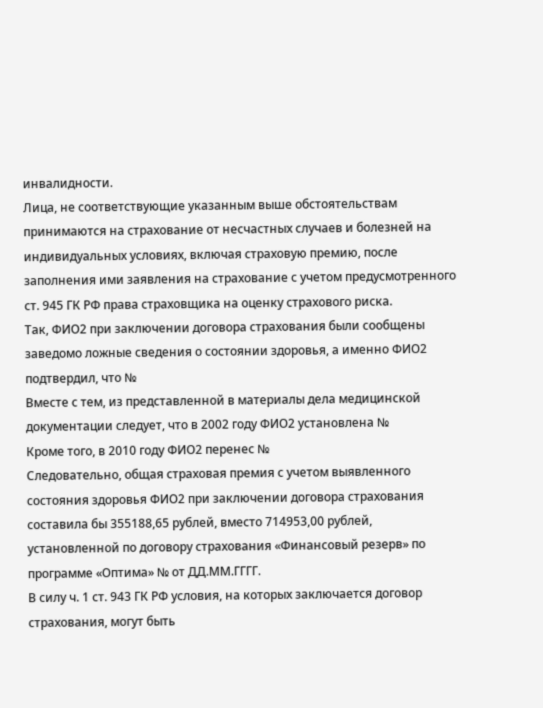инвалидности.
Лица, не соответствующие указанным выше обстоятельствам принимаются на страхование от несчастных случаев и болезней на индивидуальных условиях, включая страховую премию, после заполнения ими заявления на страхование с учетом предусмотренного ст. 945 ГК РФ права страховщика на оценку страхового риска.
Так, ФИО2 при заключении договора страхования были сообщены заведомо ложные сведения о состоянии здоровья, а именно ФИО2 подтвердил, что №
Вместе с тем, из представленной в материалы дела медицинской документации следует, что в 2002 году ФИО2 установлена №
Кроме того, в 2010 году ФИО2 перенес №
Следовательно, общая страховая премия с учетом выявленного состояния здоровья ФИО2 при заключении договора страхования составила бы 355188,65 рублей, вместо 714953,00 рублей, установленной по договору страхования «Финансовый резерв» по программе «Оптима» № от ДД.ММ.ГГГГ.
В силу ч. 1 ст. 943 ГК РФ условия, на которых заключается договор страхования, могут быть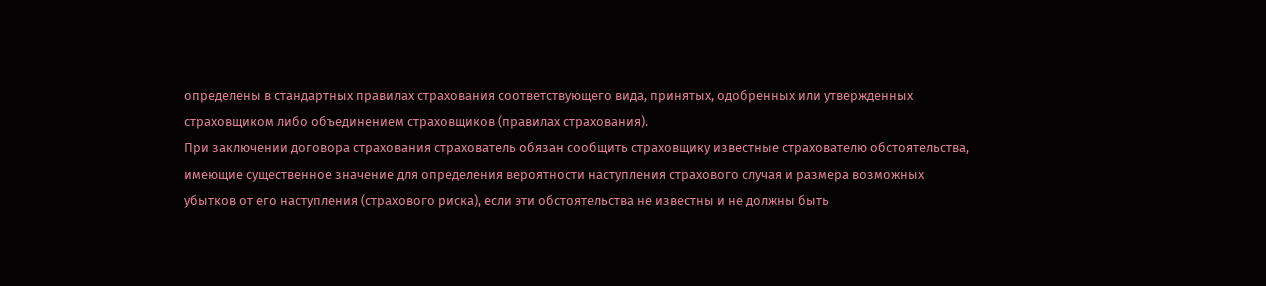определены в стандартных правилах страхования соответствующего вида, принятых, одобренных или утвержденных страховщиком либо объединением страховщиков (правилах страхования).
При заключении договора страхования страхователь обязан сообщить страховщику известные страхователю обстоятельства, имеющие существенное значение для определения вероятности наступления страхового случая и размера возможных убытков от его наступления (страхового риска), если эти обстоятельства не известны и не должны быть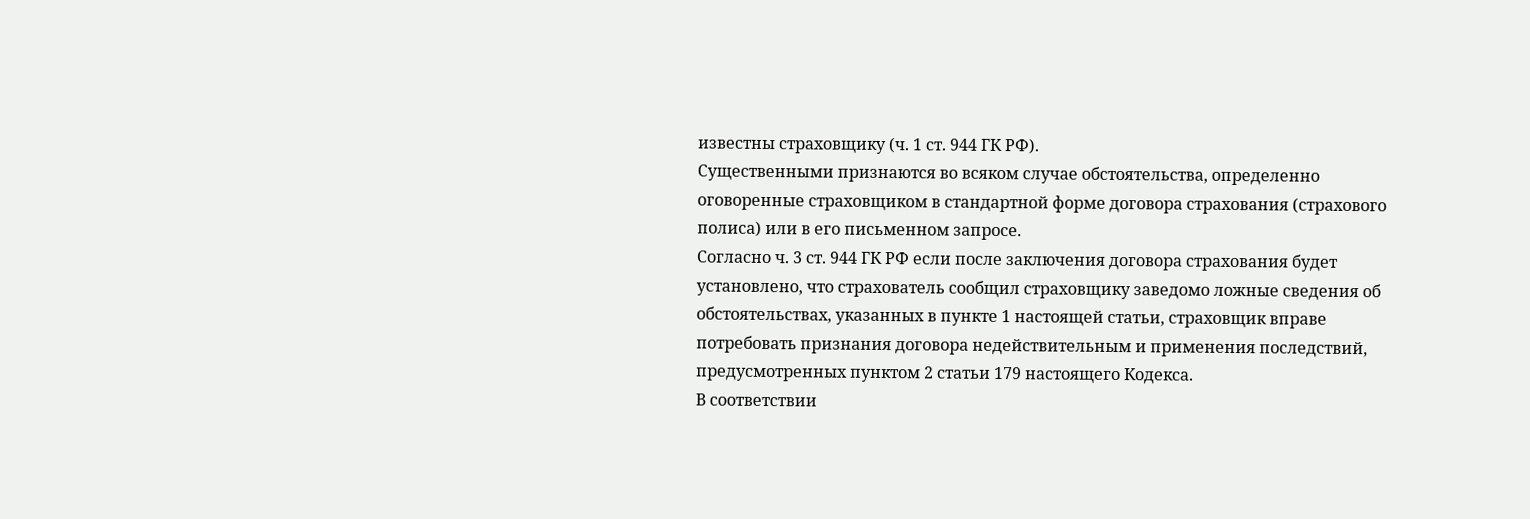известны страховщику (ч. 1 ст. 944 ГК РФ).
Существенными признаются во всяком случае обстоятельства, определенно оговоренные страховщиком в стандартной форме договора страхования (страхового полиса) или в его письменном запросе.
Согласно ч. 3 ст. 944 ГК РФ если после заключения договора страхования будет установлено, что страхователь сообщил страховщику заведомо ложные сведения об обстоятельствах, указанных в пункте 1 настоящей статьи, страховщик вправе потребовать признания договора недействительным и применения последствий, предусмотренных пунктом 2 статьи 179 настоящего Кодекса.
В соответствии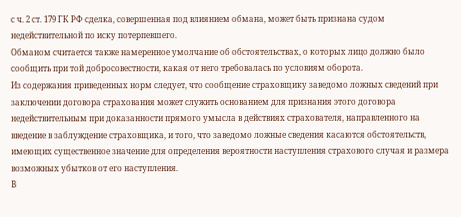с ч. 2 ст. 179 ГК РФ сделка, совершенная под влиянием обмана, может быть признана судом недействительной по иску потерпевшего.
Обманом считается также намеренное умолчание об обстоятельствах, о которых лицо должно было сообщить при той добросовестности, какая от него требовалась по условиям оборота.
Из содержания приведенных норм следует, что сообщение страховщику заведомо ложных сведений при заключении договора страхования может служить основанием для признания этого договора недействительным при доказанности прямого умысла в действиях страхователя, направленного на введение в заблуждение страховщика, и того, что заведомо ложные сведения касаются обстоятельств, имеющих существенное значение для определения вероятности наступления страхового случая и размера возможных убытков от его наступления.
В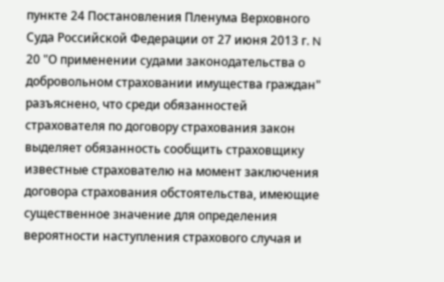пункте 24 Постановления Пленума Верховного Суда Российской Федерации от 27 июня 2013 г. N 20 "О применении судами законодательства о добровольном страховании имущества граждан" разъяснено, что среди обязанностей страхователя по договору страхования закон выделяет обязанность сообщить страховщику известные страхователю на момент заключения договора страхования обстоятельства, имеющие существенное значение для определения вероятности наступления страхового случая и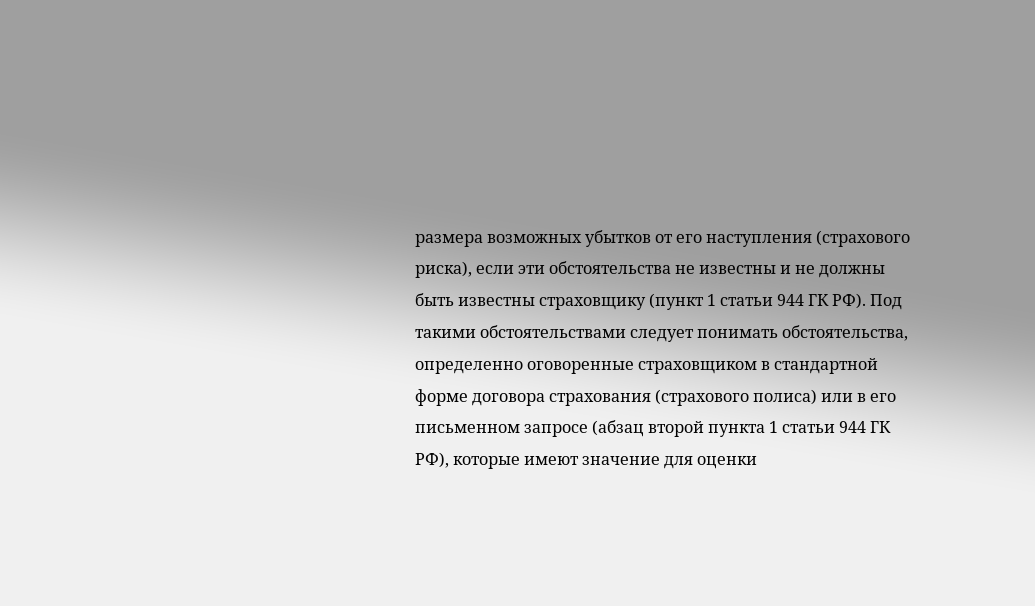размера возможных убытков от его наступления (страхового риска), если эти обстоятельства не известны и не должны быть известны страховщику (пункт 1 статьи 944 ГК РФ). Под такими обстоятельствами следует понимать обстоятельства, определенно оговоренные страховщиком в стандартной форме договора страхования (страхового полиса) или в его письменном запросе (абзац второй пункта 1 статьи 944 ГК РФ), которые имеют значение для оценки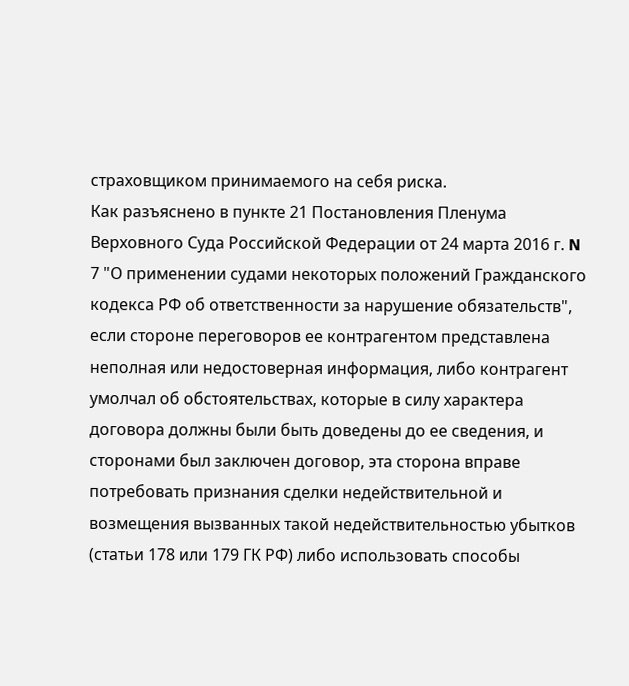страховщиком принимаемого на себя риска.
Как разъяснено в пункте 21 Постановления Пленума Верховного Суда Российской Федерации от 24 марта 2016 г. N 7 "О применении судами некоторых положений Гражданского кодекса РФ об ответственности за нарушение обязательств", если стороне переговоров ее контрагентом представлена неполная или недостоверная информация, либо контрагент умолчал об обстоятельствах, которые в силу характера договора должны были быть доведены до ее сведения, и сторонами был заключен договор, эта сторона вправе потребовать признания сделки недействительной и возмещения вызванных такой недействительностью убытков (статьи 178 или 179 ГК РФ) либо использовать способы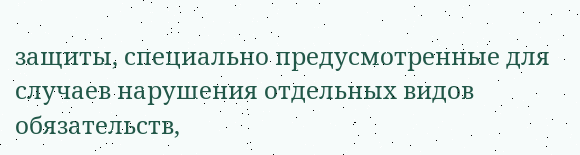защиты, специально предусмотренные для случаев нарушения отдельных видов обязательств,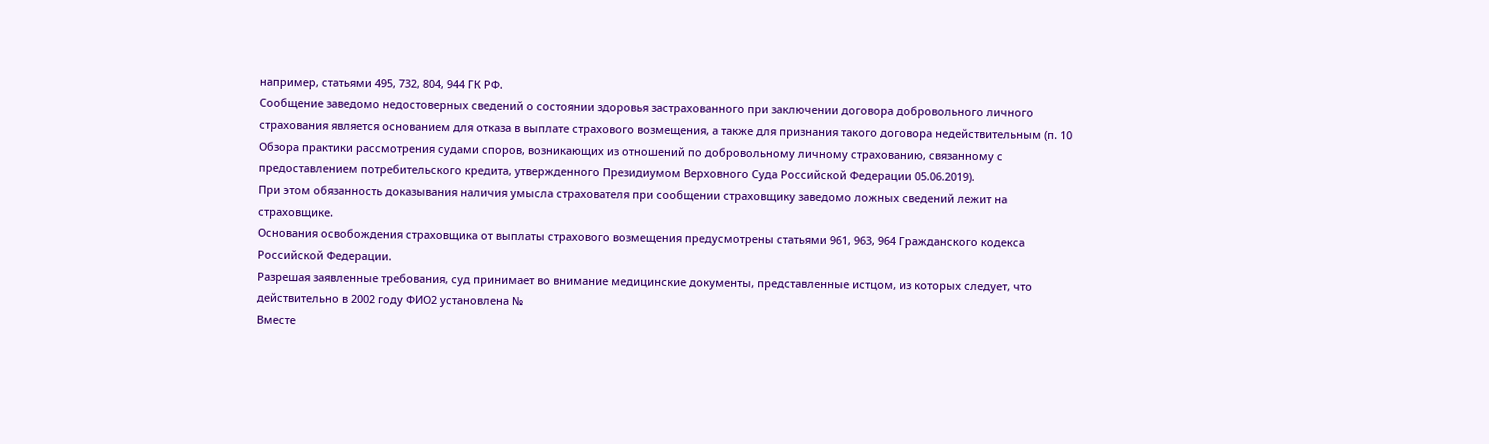например, статьями 495, 732, 804, 944 ГК РФ.
Сообщение заведомо недостоверных сведений о состоянии здоровья застрахованного при заключении договора добровольного личного страхования является основанием для отказа в выплате страхового возмещения, а также для признания такого договора недействительным (п. 10 Обзора практики рассмотрения судами споров, возникающих из отношений по добровольному личному страхованию, связанному с предоставлением потребительского кредита, утвержденного Президиумом Верховного Суда Российской Федерации 05.06.2019).
При этом обязанность доказывания наличия умысла страхователя при сообщении страховщику заведомо ложных сведений лежит на страховщике.
Основания освобождения страховщика от выплаты страхового возмещения предусмотрены статьями 961, 963, 964 Гражданского кодекса Российской Федерации.
Разрешая заявленные требования, суд принимает во внимание медицинские документы, представленные истцом, из которых следует, что действительно в 2002 году ФИО2 установлена №
Вместе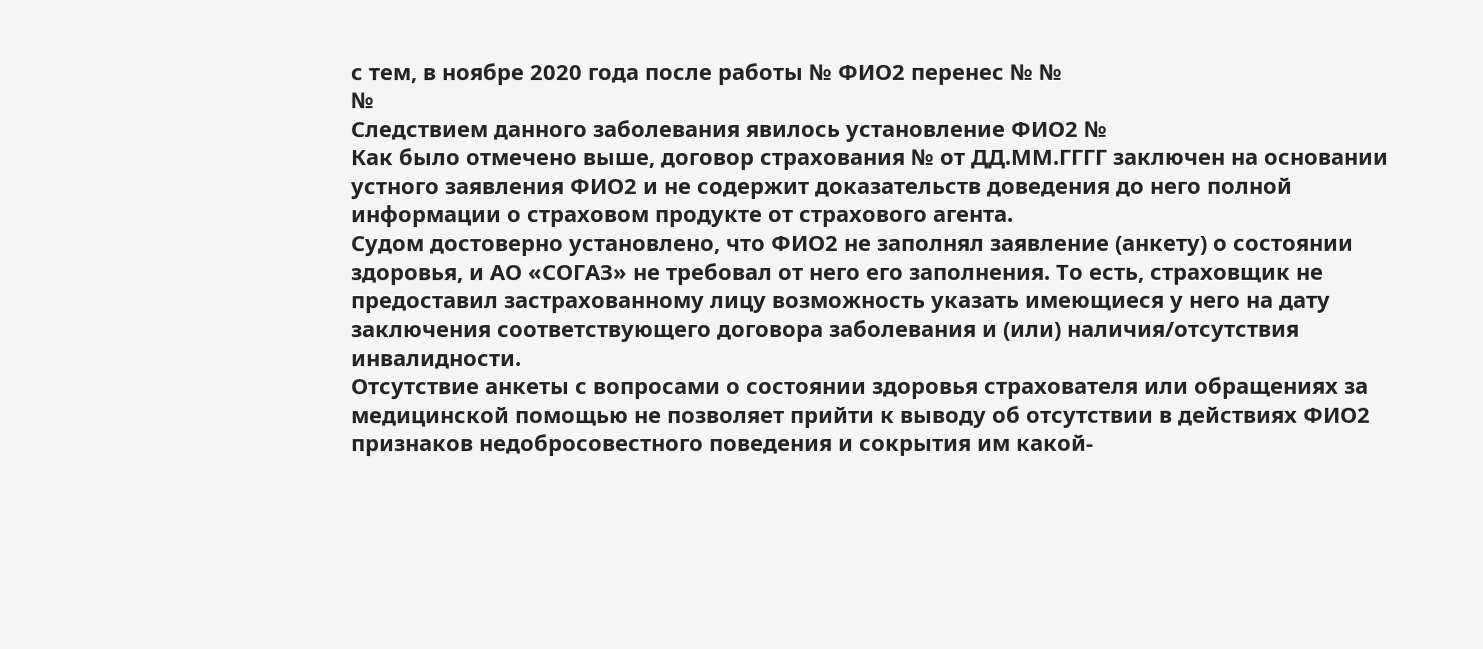с тем, в ноябре 2020 года после работы № ФИО2 перенес № №
№
Следствием данного заболевания явилось установление ФИО2 №
Как было отмечено выше, договор страхования № от ДД.ММ.ГГГГ заключен на основании устного заявления ФИО2 и не содержит доказательств доведения до него полной информации о страховом продукте от страхового агента.
Судом достоверно установлено, что ФИО2 не заполнял заявление (анкету) о состоянии здоровья, и АО «СОГАЗ» не требовал от него его заполнения. То есть, страховщик не предоставил застрахованному лицу возможность указать имеющиеся у него на дату заключения соответствующего договора заболевания и (или) наличия/отсутствия инвалидности.
Отсутствие анкеты с вопросами о состоянии здоровья страхователя или обращениях за медицинской помощью не позволяет прийти к выводу об отсутствии в действиях ФИО2 признаков недобросовестного поведения и сокрытия им какой-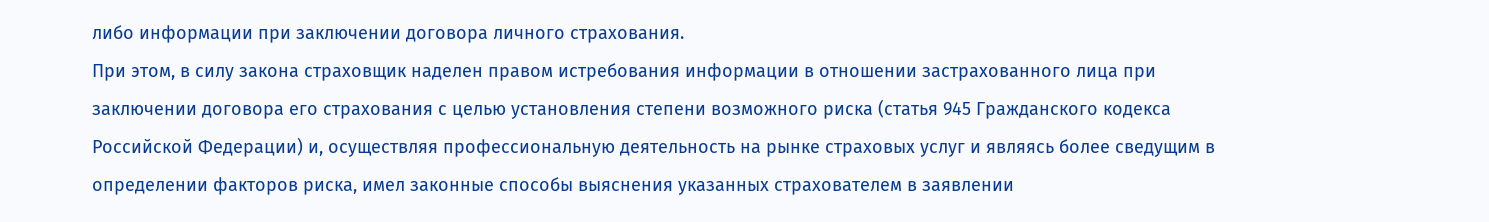либо информации при заключении договора личного страхования.
При этом, в силу закона страховщик наделен правом истребования информации в отношении застрахованного лица при заключении договора его страхования с целью установления степени возможного риска (статья 945 Гражданского кодекса Российской Федерации) и, осуществляя профессиональную деятельность на рынке страховых услуг и являясь более сведущим в определении факторов риска, имел законные способы выяснения указанных страхователем в заявлении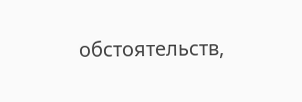обстоятельств,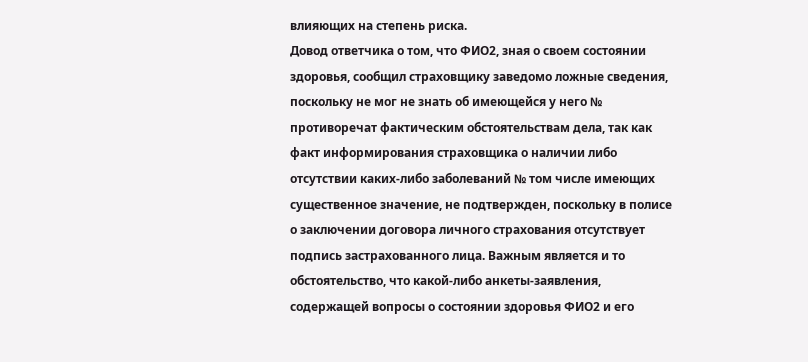влияющих на степень риска.
Довод ответчика о том, что ФИО2, зная о своем состоянии здоровья, сообщил страховщику заведомо ложные сведения, поскольку не мог не знать об имеющейся у него № противоречат фактическим обстоятельствам дела, так как факт информирования страховщика о наличии либо отсутствии каких-либо заболеваний № том числе имеющих существенное значение, не подтвержден, поскольку в полисе о заключении договора личного страхования отсутствует подпись застрахованного лица. Важным является и то обстоятельство, что какой-либо анкеты-заявления, содержащей вопросы о состоянии здоровья ФИО2 и его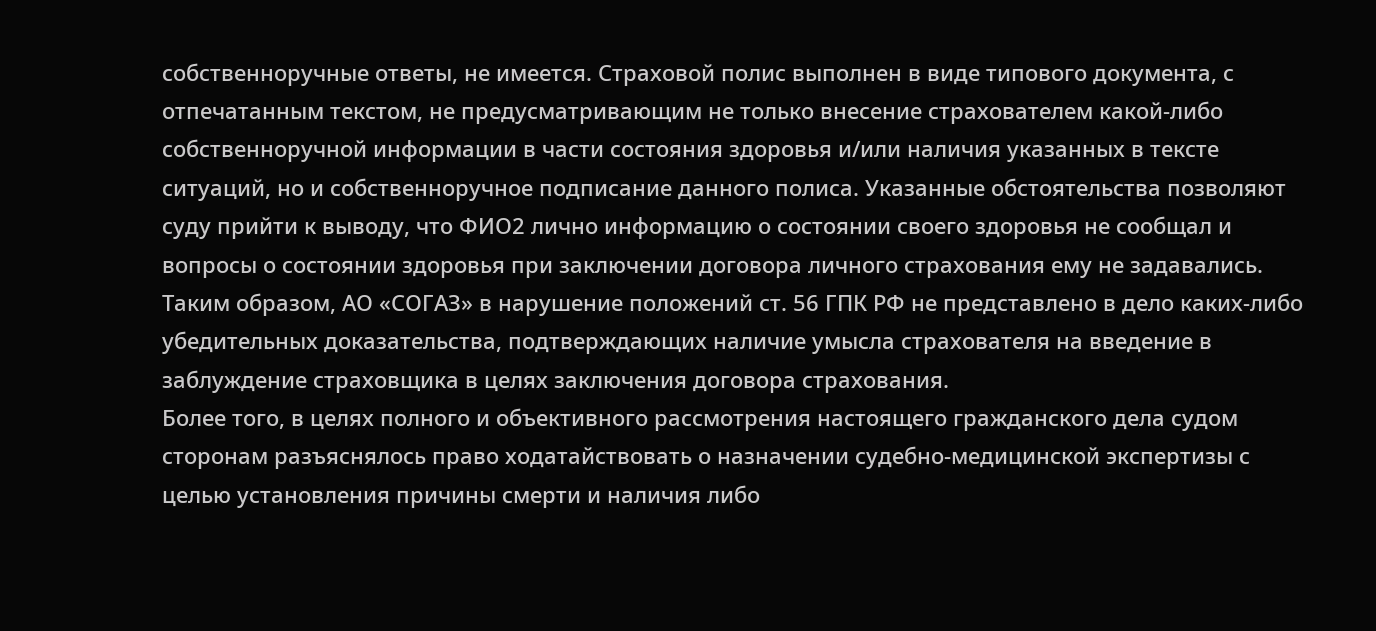собственноручные ответы, не имеется. Страховой полис выполнен в виде типового документа, с отпечатанным текстом, не предусматривающим не только внесение страхователем какой-либо собственноручной информации в части состояния здоровья и/или наличия указанных в тексте ситуаций, но и собственноручное подписание данного полиса. Указанные обстоятельства позволяют суду прийти к выводу, что ФИО2 лично информацию о состоянии своего здоровья не сообщал и вопросы о состоянии здоровья при заключении договора личного страхования ему не задавались.
Таким образом, АО «СОГАЗ» в нарушение положений ст. 56 ГПК РФ не представлено в дело каких-либо убедительных доказательства, подтверждающих наличие умысла страхователя на введение в заблуждение страховщика в целях заключения договора страхования.
Более того, в целях полного и объективного рассмотрения настоящего гражданского дела судом сторонам разъяснялось право ходатайствовать о назначении судебно-медицинской экспертизы с целью установления причины смерти и наличия либо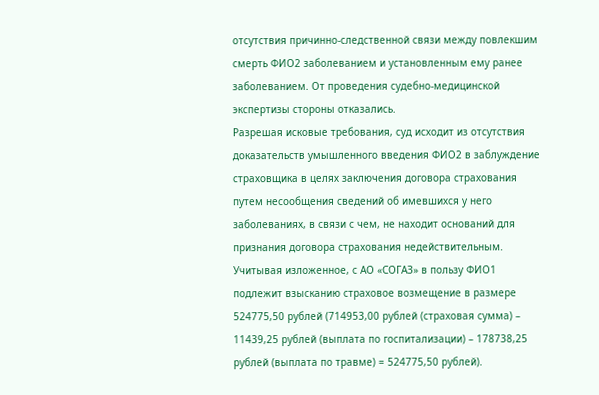отсутствия причинно-следственной связи между повлекшим смерть ФИО2 заболеванием и установленным ему ранее заболеванием. От проведения судебно-медицинской экспертизы стороны отказались.
Разрешая исковые требования, суд исходит из отсутствия доказательств умышленного введения ФИО2 в заблуждение страховщика в целях заключения договора страхования путем несообщения сведений об имевшихся у него заболеваниях, в связи с чем, не находит оснований для признания договора страхования недействительным.
Учитывая изложенное, с АО «СОГАЗ» в пользу ФИО1 подлежит взысканию страховое возмещение в размере 524775,50 рублей (714953,00 рублей (страховая сумма) – 11439,25 рублей (выплата по госпитализации) – 178738,25 рублей (выплата по травме) = 524775,50 рублей).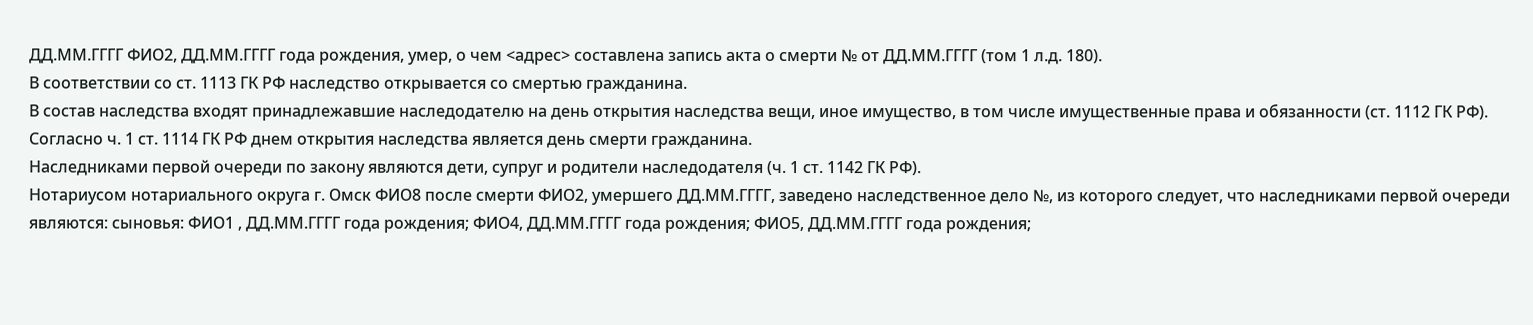ДД.ММ.ГГГГ ФИО2, ДД.ММ.ГГГГ года рождения, умер, о чем <адрес> составлена запись акта о смерти № от ДД.ММ.ГГГГ (том 1 л.д. 180).
В соответствии со ст. 1113 ГК РФ наследство открывается со смертью гражданина.
В состав наследства входят принадлежавшие наследодателю на день открытия наследства вещи, иное имущество, в том числе имущественные права и обязанности (ст. 1112 ГК РФ).
Согласно ч. 1 ст. 1114 ГК РФ днем открытия наследства является день смерти гражданина.
Наследниками первой очереди по закону являются дети, супруг и родители наследодателя (ч. 1 ст. 1142 ГК РФ).
Нотариусом нотариального округа г. Омск ФИО8 после смерти ФИО2, умершего ДД.ММ.ГГГГ, заведено наследственное дело №, из которого следует, что наследниками первой очереди являются: сыновья: ФИО1 , ДД.ММ.ГГГГ года рождения; ФИО4, ДД.ММ.ГГГГ года рождения; ФИО5, ДД.ММ.ГГГГ года рождения;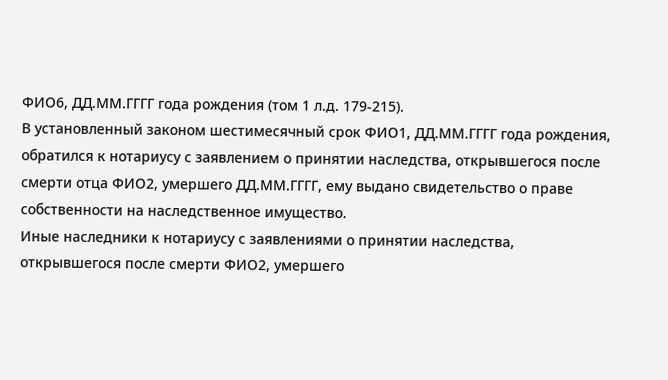ФИО6, ДД.ММ.ГГГГ года рождения (том 1 л.д. 179-215).
В установленный законом шестимесячный срок ФИО1, ДД.ММ.ГГГГ года рождения, обратился к нотариусу с заявлением о принятии наследства, открывшегося после смерти отца ФИО2, умершего ДД.ММ.ГГГГ, ему выдано свидетельство о праве собственности на наследственное имущество.
Иные наследники к нотариусу с заявлениями о принятии наследства, открывшегося после смерти ФИО2, умершего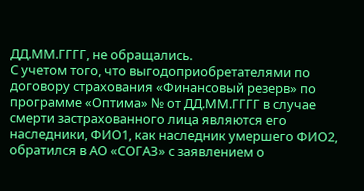ДД.ММ.ГГГГ, не обращались.
С учетом того, что выгодоприобретателями по договору страхования «Финансовый резерв» по программе «Оптима» № от ДД.ММ.ГГГГ в случае смерти застрахованного лица являются его наследники, ФИО1, как наследник умершего ФИО2, обратился в АО «СОГАЗ» с заявлением о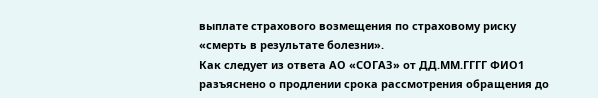выплате страхового возмещения по страховому риску «смерть в результате болезни».
Как следует из ответа АО «СОГАЗ» от ДД.ММ.ГГГГ ФИО1 разъяснено о продлении срока рассмотрения обращения до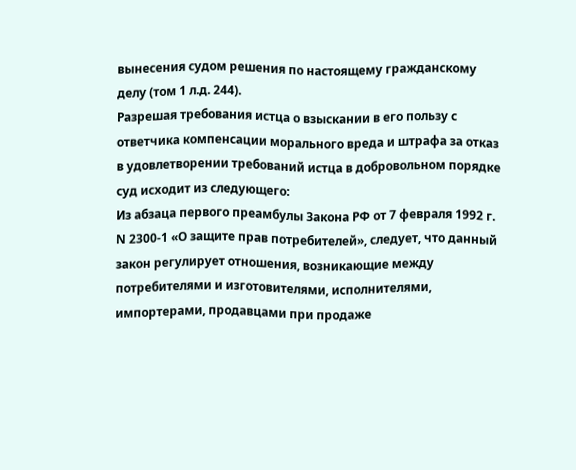вынесения судом решения по настоящему гражданскому делу (том 1 л.д. 244).
Разрешая требования истца о взыскании в его пользу с ответчика компенсации морального вреда и штрафа за отказ в удовлетворении требований истца в добровольном порядке суд исходит из следующего:
Из абзаца первого преамбулы Закона РФ от 7 февраля 1992 г. N 2300-1 «О защите прав потребителей», следует, что данный закон регулирует отношения, возникающие между потребителями и изготовителями, исполнителями, импортерами, продавцами при продаже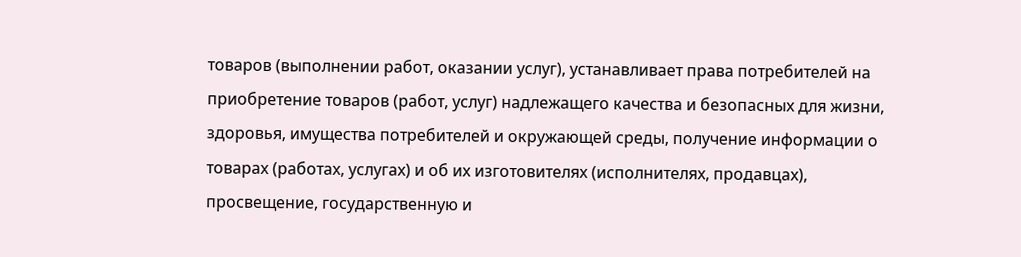товаров (выполнении работ, оказании услуг), устанавливает права потребителей на приобретение товаров (работ, услуг) надлежащего качества и безопасных для жизни, здоровья, имущества потребителей и окружающей среды, получение информации о товарах (работах, услугах) и об их изготовителях (исполнителях, продавцах), просвещение, государственную и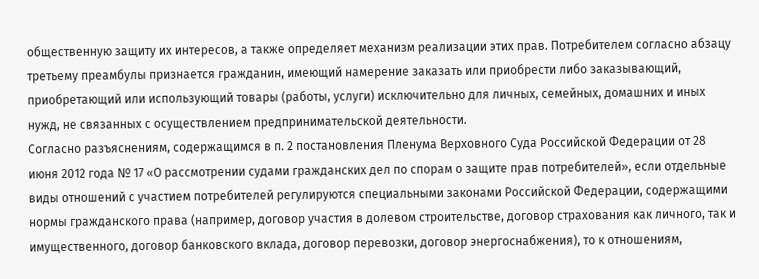общественную защиту их интересов, а также определяет механизм реализации этих прав. Потребителем согласно абзацу третьему преамбулы признается гражданин, имеющий намерение заказать или приобрести либо заказывающий, приобретающий или использующий товары (работы, услуги) исключительно для личных, семейных, домашних и иных нужд, не связанных с осуществлением предпринимательской деятельности.
Согласно разъяснениям, содержащимся в п. 2 постановления Пленума Верховного Суда Российской Федерации от 28 июня 2012 года № 17 «О рассмотрении судами гражданских дел по спорам о защите прав потребителей», если отдельные виды отношений с участием потребителей регулируются специальными законами Российской Федерации, содержащими нормы гражданского права (например, договор участия в долевом строительстве, договор страхования как личного, так и имущественного, договор банковского вклада, договор перевозки, договор энергоснабжения), то к отношениям,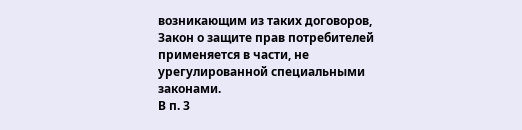возникающим из таких договоров, Закон о защите прав потребителей применяется в части, не урегулированной специальными законами.
В п. 3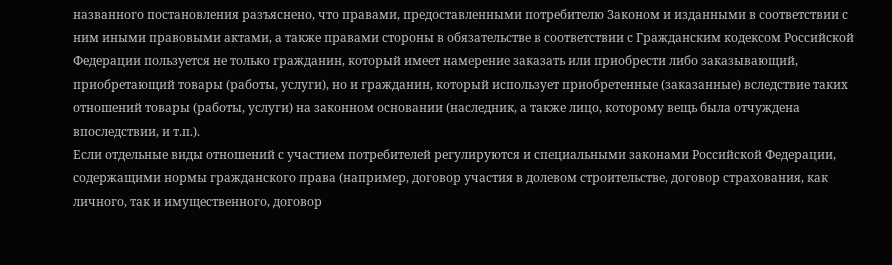названного постановления разъяснено, что правами, предоставленными потребителю Законом и изданными в соответствии с ним иными правовыми актами, а также правами стороны в обязательстве в соответствии с Гражданским кодексом Российской Федерации пользуется не только гражданин, который имеет намерение заказать или приобрести либо заказывающий, приобретающий товары (работы, услуги), но и гражданин, который использует приобретенные (заказанные) вследствие таких отношений товары (работы, услуги) на законном основании (наследник, а также лицо, которому вещь была отчуждена впоследствии, и т.п.).
Если отдельные виды отношений с участием потребителей регулируются и специальными законами Российской Федерации, содержащими нормы гражданского права (например, договор участия в долевом строительстве, договор страхования, как личного, так и имущественного, договор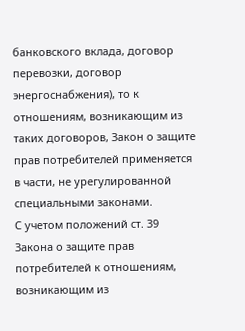банковского вклада, договор перевозки, договор энергоснабжения), то к отношениям, возникающим из таких договоров, Закон о защите прав потребителей применяется в части, не урегулированной специальными законами.
С учетом положений ст. 39 Закона о защите прав потребителей к отношениям, возникающим из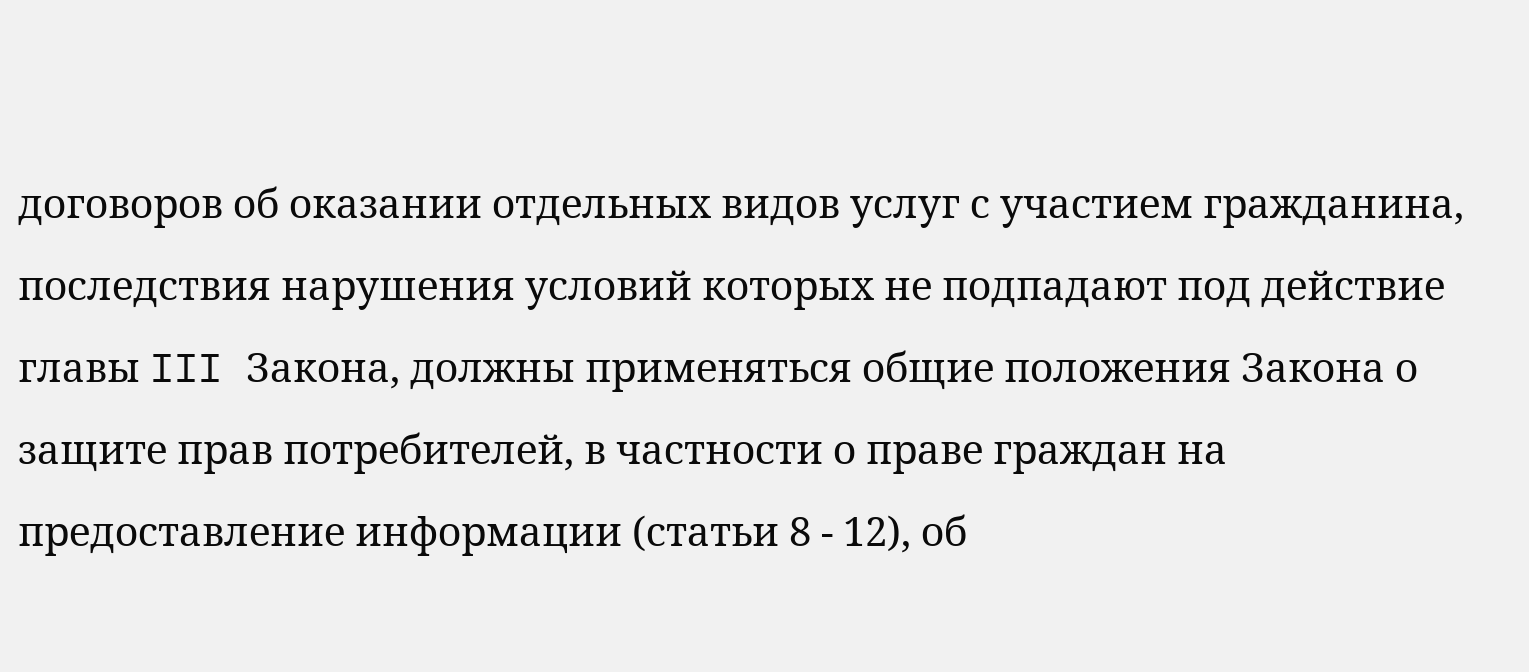договоров об оказании отдельных видов услуг с участием гражданина, последствия нарушения условий которых не подпадают под действие главы III Закона, должны применяться общие положения Закона о защите прав потребителей, в частности о праве граждан на предоставление информации (статьи 8 - 12), об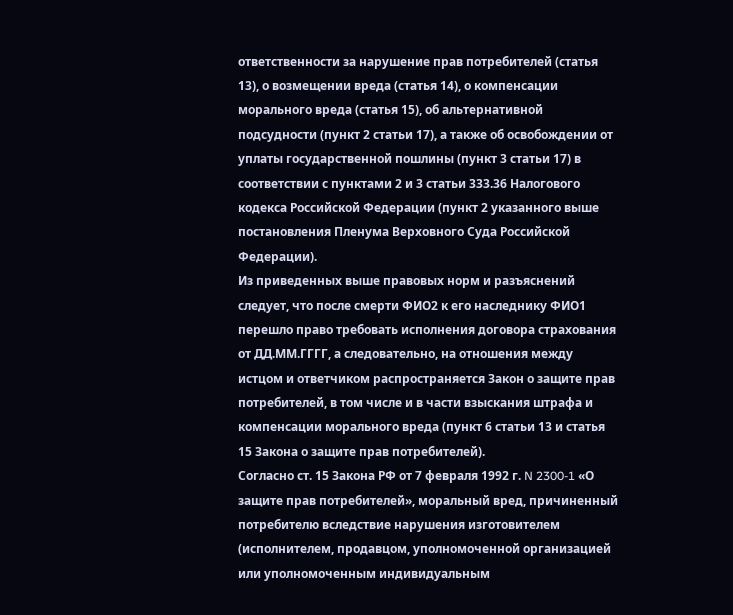ответственности за нарушение прав потребителей (статья 13), о возмещении вреда (статья 14), о компенсации морального вреда (статья 15), об альтернативной подсудности (пункт 2 статьи 17), а также об освобождении от уплаты государственной пошлины (пункт 3 статьи 17) в соответствии с пунктами 2 и 3 статьи 333.36 Налогового кодекса Российской Федерации (пункт 2 указанного выше постановления Пленума Верховного Суда Российской Федерации).
Из приведенных выше правовых норм и разъяснений следует, что после смерти ФИО2 к его наследнику ФИО1 перешло право требовать исполнения договора страхования от ДД.ММ.ГГГГ, а следовательно, на отношения между истцом и ответчиком распространяется Закон о защите прав потребителей, в том числе и в части взыскания штрафа и компенсации морального вреда (пункт 6 статьи 13 и статья 15 Закона о защите прав потребителей).
Согласно ст. 15 Закона РФ от 7 февраля 1992 г. N 2300-1 «О защите прав потребителей», моральный вред, причиненный потребителю вследствие нарушения изготовителем (исполнителем, продавцом, уполномоченной организацией или уполномоченным индивидуальным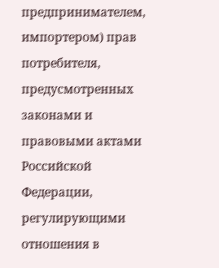предпринимателем, импортером) прав потребителя, предусмотренных законами и правовыми актами Российской Федерации, регулирующими отношения в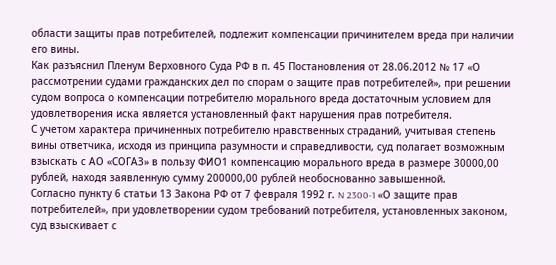области защиты прав потребителей, подлежит компенсации причинителем вреда при наличии его вины.
Как разъяснил Пленум Верховного Суда РФ в п. 45 Постановления от 28.06.2012 № 17 «О рассмотрении судами гражданских дел по спорам о защите прав потребителей», при решении судом вопроса о компенсации потребителю морального вреда достаточным условием для удовлетворения иска является установленный факт нарушения прав потребителя.
С учетом характера причиненных потребителю нравственных страданий, учитывая степень вины ответчика, исходя из принципа разумности и справедливости, суд полагает возможным взыскать с АО «СОГАЗ» в пользу ФИО1 компенсацию морального вреда в размере 30000,00 рублей, находя заявленную сумму 200000,00 рублей необоснованно завышенной.
Согласно пункту 6 статьи 13 Закона РФ от 7 февраля 1992 г. N 2300-1 «О защите прав потребителей», при удовлетворении судом требований потребителя, установленных законом, суд взыскивает с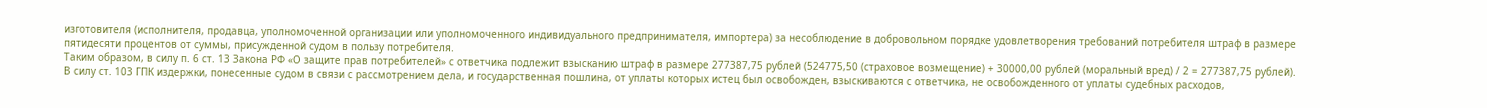изготовителя (исполнителя, продавца, уполномоченной организации или уполномоченного индивидуального предпринимателя, импортера) за несоблюдение в добровольном порядке удовлетворения требований потребителя штраф в размере пятидесяти процентов от суммы, присужденной судом в пользу потребителя.
Таким образом, в силу п. 6 ст. 13 Закона РФ «О защите прав потребителей» с ответчика подлежит взысканию штраф в размере 277387,75 рублей (524775,50 (страховое возмещение) + 30000,00 рублей (моральный вред) / 2 = 277387,75 рублей).
В силу ст. 103 ГПК издержки, понесенные судом в связи с рассмотрением дела, и государственная пошлина, от уплаты которых истец был освобожден, взыскиваются с ответчика, не освобожденного от уплаты судебных расходов,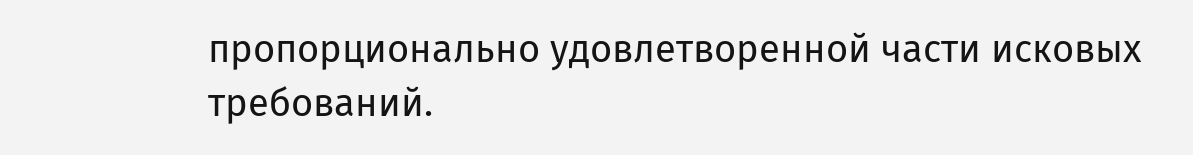пропорционально удовлетворенной части исковых требований.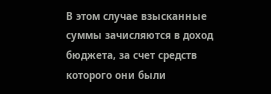В этом случае взысканные суммы зачисляются в доход бюджета, за счет средств которого они были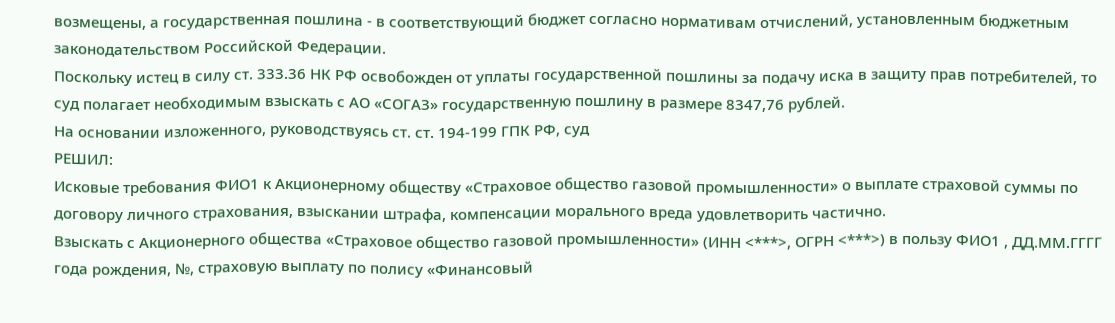возмещены, а государственная пошлина - в соответствующий бюджет согласно нормативам отчислений, установленным бюджетным законодательством Российской Федерации.
Поскольку истец в силу ст. 333.36 НК РФ освобожден от уплаты государственной пошлины за подачу иска в защиту прав потребителей, то суд полагает необходимым взыскать с АО «СОГАЗ» государственную пошлину в размере 8347,76 рублей.
На основании изложенного, руководствуясь ст. ст. 194-199 ГПК РФ, суд
РЕШИЛ:
Исковые требования ФИО1 к Акционерному обществу «Страховое общество газовой промышленности» о выплате страховой суммы по договору личного страхования, взыскании штрафа, компенсации морального вреда удовлетворить частично.
Взыскать с Акционерного общества «Страховое общество газовой промышленности» (ИНН <***>, ОГРН <***>) в пользу ФИО1 , ДД.ММ.ГГГГ года рождения, №, страховую выплату по полису «Финансовый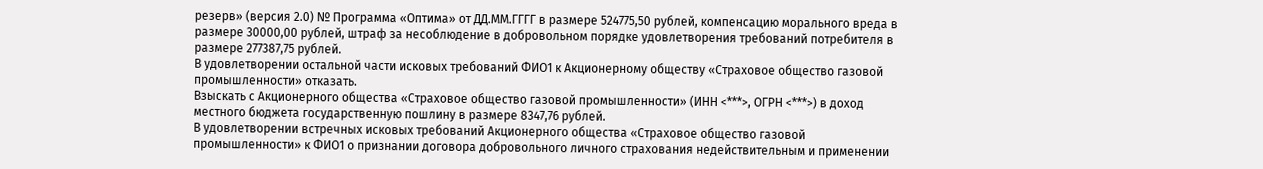резерв» (версия 2.0) № Программа «Оптима» от ДД.ММ.ГГГГ в размере 524775,50 рублей, компенсацию морального вреда в размере 30000,00 рублей, штраф за несоблюдение в добровольном порядке удовлетворения требований потребителя в размере 277387,75 рублей.
В удовлетворении остальной части исковых требований ФИО1 к Акционерному обществу «Страховое общество газовой промышленности» отказать.
Взыскать с Акционерного общества «Страховое общество газовой промышленности» (ИНН <***>, ОГРН <***>) в доход местного бюджета государственную пошлину в размере 8347,76 рублей.
В удовлетворении встречных исковых требований Акционерного общества «Страховое общество газовой промышленности» к ФИО1 о признании договора добровольного личного страхования недействительным и применении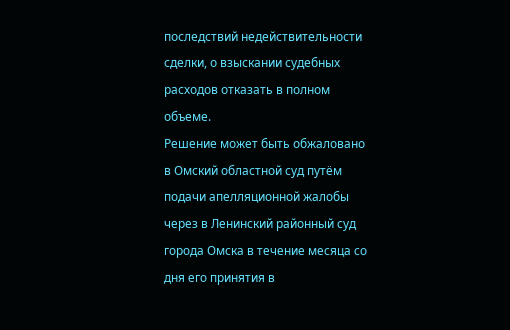последствий недействительности сделки, о взыскании судебных расходов отказать в полном объеме.
Решение может быть обжаловано в Омский областной суд путём подачи апелляционной жалобы через в Ленинский районный суд города Омска в течение месяца со дня его принятия в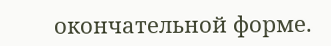окончательной форме.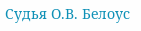Судья О.В. Белоус